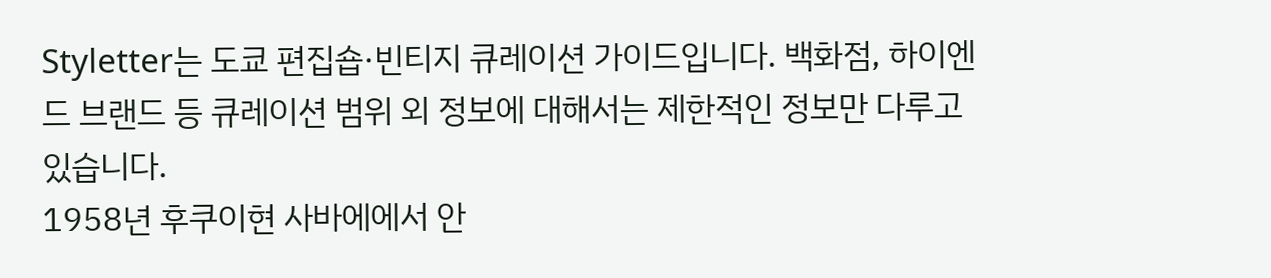Styletter는 도쿄 편집숍·빈티지 큐레이션 가이드입니다. 백화점, 하이엔드 브랜드 등 큐레이션 범위 외 정보에 대해서는 제한적인 정보만 다루고 있습니다.
1958년 후쿠이현 사바에에서 안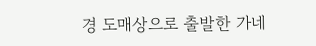경 도매상으로 출발한 가네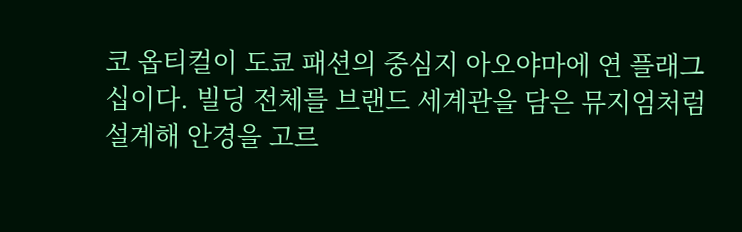코 옵티컬이 도쿄 패션의 중심지 아오야마에 연 플래그십이다. 빌딩 전체를 브랜드 세계관을 담은 뮤지엄처럼 설계해 안경을 고르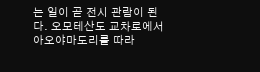는 일이 곧 전시 관람이 된다. 오모테산도 교차로에서 아오야마도리를 따라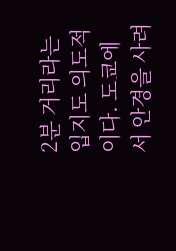2분 거리라는 입지도 의도적이다. 도쿄에서 안경을 사려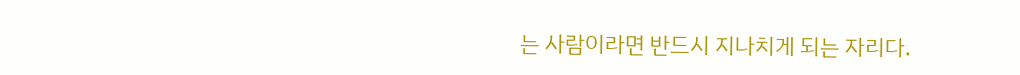는 사람이라면 반드시 지나치게 되는 자리다.